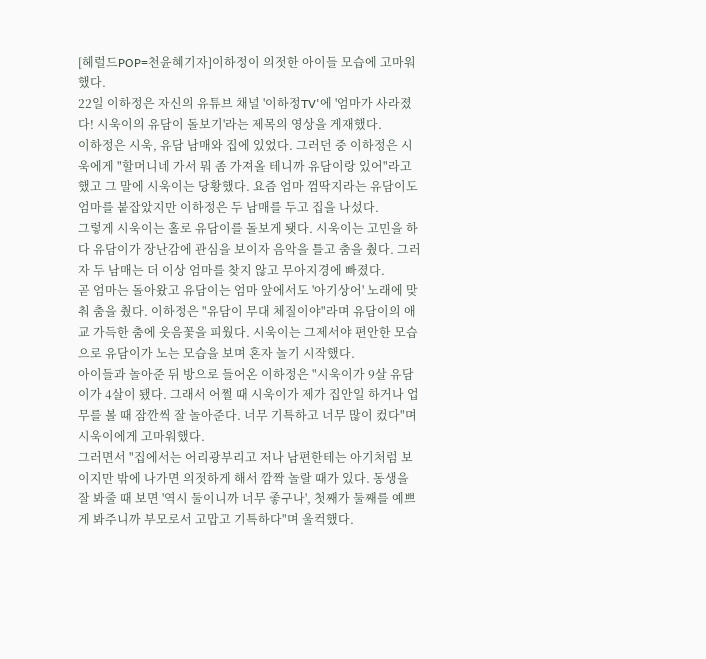[헤럴드POP=천윤혜기자]이하정이 의젓한 아이들 모습에 고마워했다.
22일 이하정은 자신의 유튜브 채널 '이하정TV'에 '엄마가 사라졌다! 시욱이의 유담이 돌보기'라는 제목의 영상을 게재했다.
이하정은 시욱, 유담 남매와 집에 있었다. 그러던 중 이하정은 시욱에게 "할머니네 가서 뭐 좀 가져올 테니까 유담이랑 있어"라고 했고 그 말에 시욱이는 당황했다. 요즘 엄마 껌딱지라는 유담이도 엄마를 붙잡았지만 이하정은 두 남매를 두고 집을 나섰다.
그렇게 시욱이는 홀로 유담이를 돌보게 됏다. 시욱이는 고민을 하다 유담이가 장난감에 관심을 보이자 음악을 틀고 춤을 췄다. 그러자 두 남매는 더 이상 엄마를 찾지 않고 무아지경에 빠졌다.
곧 엄마는 돌아왔고 유담이는 엄마 앞에서도 '아기상어' 노래에 맞춰 춤을 췄다. 이하정은 "유담이 무대 체질이야"라며 유담이의 애교 가득한 춤에 웃음꽃을 피웠다. 시욱이는 그제서야 편안한 모습으로 유담이가 노는 모습을 보며 혼자 놀기 시작했다.
아이들과 놀아준 뒤 방으로 들어온 이하정은 "시욱이가 9살 유담이가 4살이 됐다. 그래서 어쩔 때 시욱이가 제가 집안일 하거나 업무를 볼 때 잠깐씩 잘 놀아준다. 너무 기특하고 너무 많이 컸다"며 시욱이에게 고마워했다.
그러면서 "집에서는 어리광부리고 저나 남편한테는 아기처럼 보이지만 밖에 나가면 의젓하게 해서 깜짝 놀랄 때가 있다. 동생을 잘 봐줄 때 보면 '역시 둘이니까 너무 좋구나', 첫째가 둘째를 예쁘게 봐주니까 부모로서 고맙고 기특하다"며 울컥했다.